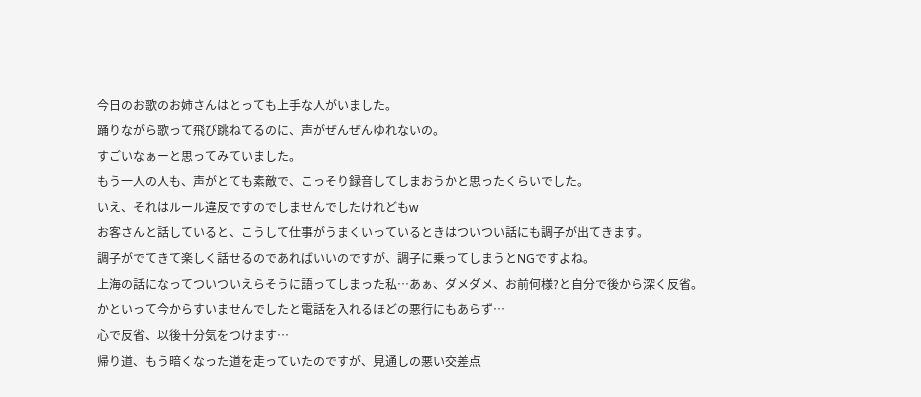今日のお歌のお姉さんはとっても上手な人がいました。
踊りながら歌って飛び跳ねてるのに、声がぜんぜんゆれないの。
すごいなぁーと思ってみていました。
もう一人の人も、声がとても素敵で、こっそり録音してしまおうかと思ったくらいでした。
いえ、それはルール違反ですのでしませんでしたけれどもw
お客さんと話していると、こうして仕事がうまくいっているときはついつい話にも調子が出てきます。
調子がでてきて楽しく話せるのであればいいのですが、調子に乗ってしまうとNGですよね。
上海の話になってついついえらそうに語ってしまった私…あぁ、ダメダメ、お前何様?と自分で後から深く反省。
かといって今からすいませんでしたと電話を入れるほどの悪行にもあらず…
心で反省、以後十分気をつけます…
帰り道、もう暗くなった道を走っていたのですが、見通しの悪い交差点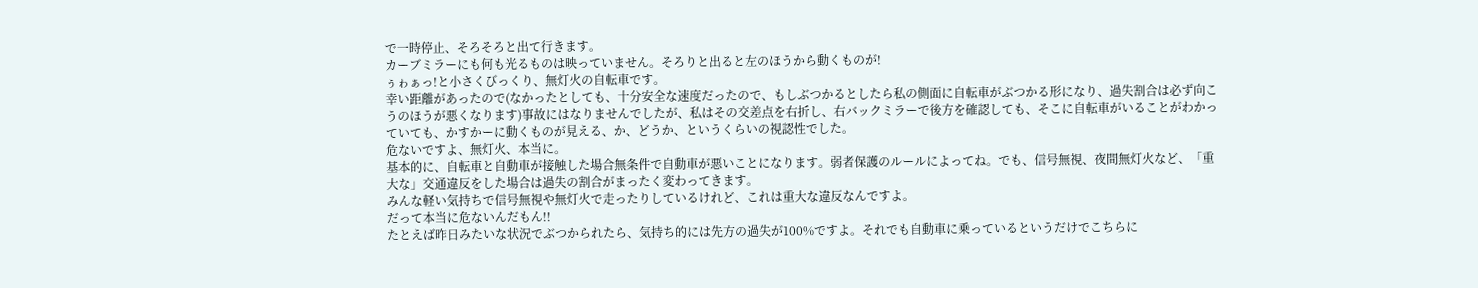で一時停止、そろそろと出て行きます。
カーブミラーにも何も光るものは映っていません。そろりと出ると左のほうから動くものが!
ぅゎぁっ!と小さくびっくり、無灯火の自転車です。
幸い距離があったので(なかったとしても、十分安全な速度だったので、もしぶつかるとしたら私の側面に自転車がぶつかる形になり、過失割合は必ず向こうのほうが悪くなります)事故にはなりませんでしたが、私はその交差点を右折し、右バックミラーで後方を確認しても、そこに自転車がいることがわかっていても、かすかーに動くものが見える、か、どうか、というくらいの視認性でした。
危ないですよ、無灯火、本当に。
基本的に、自転車と自動車が接触した場合無条件で自動車が悪いことになります。弱者保護のルールによってね。でも、信号無視、夜間無灯火など、「重大な」交通違反をした場合は過失の割合がまったく変わってきます。
みんな軽い気持ちで信号無視や無灯火で走ったりしているけれど、これは重大な違反なんですよ。
だって本当に危ないんだもん!!
たとえば昨日みたいな状況でぶつかられたら、気持ち的には先方の過失が100%ですよ。それでも自動車に乗っているというだけでこちらに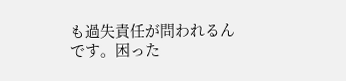も過失責任が問われるんです。困った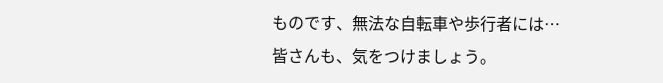ものです、無法な自転車や歩行者には…
皆さんも、気をつけましょう。